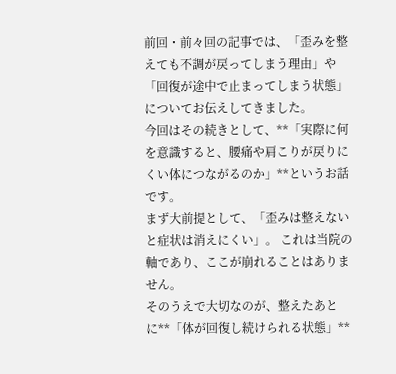前回・前々回の記事では、「歪みを整えても不調が戻ってしまう理由」や「回復が途中で止まってしまう状態」についてお伝えしてきました。
今回はその続きとして、**「実際に何を意識すると、腰痛や肩こりが戻りにくい体につながるのか」**というお話です。
まず大前提として、「歪みは整えないと症状は消えにくい」。 これは当院の軸であり、ここが崩れることはありません。
そのうえで大切なのが、整えたあとに**「体が回復し続けられる状態」**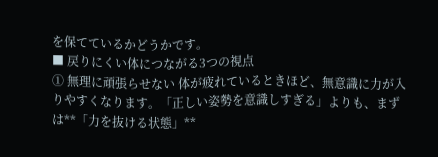を保てているかどうかです。
■ 戻りにくい体につながる3つの視点
① 無理に頑張らせない 体が疲れているときほど、無意識に力が入りやすくなります。「正しい姿勢を意識しすぎる」よりも、まずは**「力を抜ける状態」**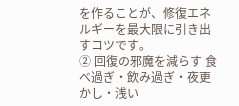を作ることが、修復エネルギーを最大限に引き出すコツです。
② 回復の邪魔を減らす 食べ過ぎ・飲み過ぎ・夜更かし・浅い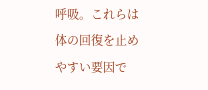呼吸。これらは体の回復を止めやすい要因で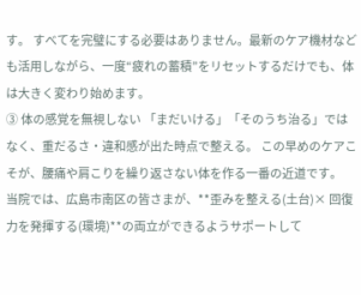す。 すべてを完璧にする必要はありません。最新のケア機材なども活用しながら、一度“疲れの蓄積”をリセットするだけでも、体は大きく変わり始めます。
③ 体の感覚を無視しない 「まだいける」「そのうち治る」ではなく、重だるさ・違和感が出た時点で整える。 この早めのケアこそが、腰痛や肩こりを繰り返さない体を作る一番の近道です。
当院では、広島市南区の皆さまが、**歪みを整える(土台)× 回復力を発揮する(環境)**の両立ができるようサポートして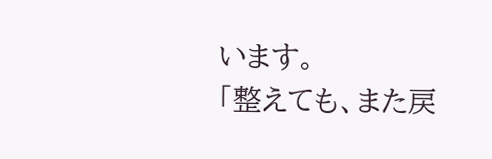います。
「整えても、また戻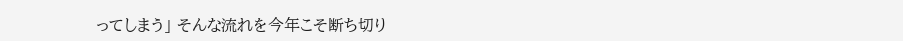ってしまう」 そんな流れを今年こそ断ち切り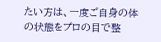たい方は、一度ご自身の体の状態をプロの目で整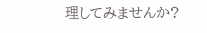理してみませんか?